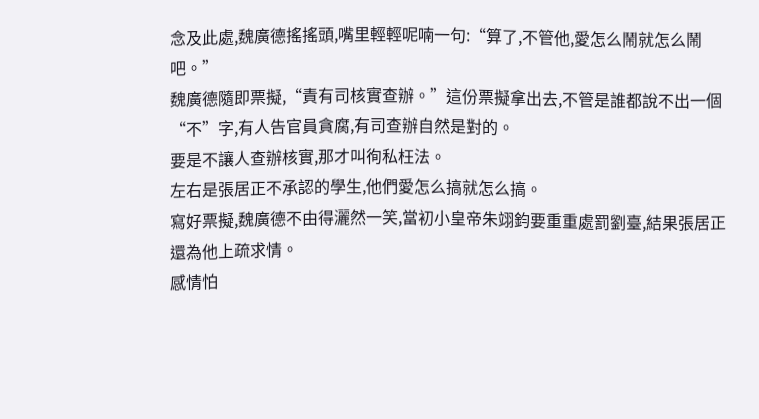念及此處,魏廣德搖搖頭,嘴里輕輕呢喃一句:“算了,不管他,愛怎么鬧就怎么鬧吧。”
魏廣德隨即票擬,“責有司核實查辦。”這份票擬拿出去,不管是誰都說不出一個“不”字,有人告官員貪腐,有司查辦自然是對的。
要是不讓人查辦核實,那才叫徇私枉法。
左右是張居正不承認的學生,他們愛怎么搞就怎么搞。
寫好票擬,魏廣德不由得灑然一笑,當初小皇帝朱翊鈞要重重處罰劉臺,結果張居正還為他上疏求情。
感情怕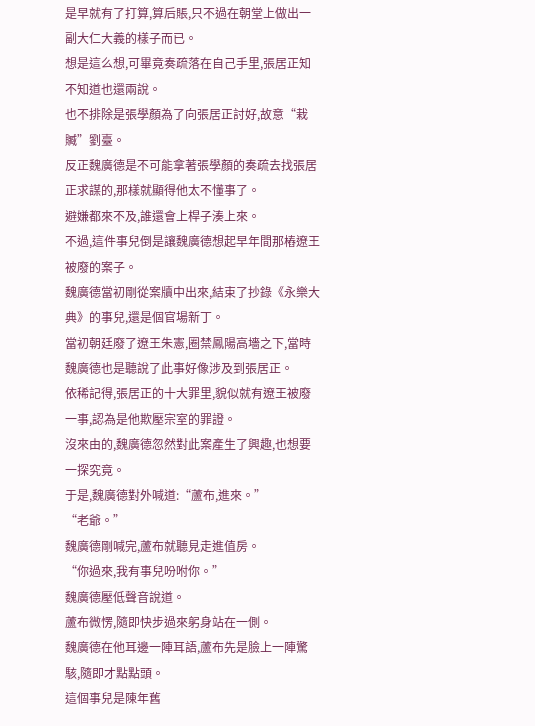是早就有了打算,算后賬,只不過在朝堂上做出一副大仁大義的樣子而已。
想是這么想,可畢竟奏疏落在自己手里,張居正知不知道也還兩說。
也不排除是張學顏為了向張居正討好,故意“栽贓”劉臺。
反正魏廣德是不可能拿著張學顏的奏疏去找張居正求謀的,那樣就顯得他太不懂事了。
避嫌都來不及,誰還會上桿子湊上來。
不過,這件事兒倒是讓魏廣德想起早年間那樁遼王被廢的案子。
魏廣德當初剛從案牘中出來,結束了抄錄《永樂大典》的事兒,還是個官場新丁。
當初朝廷廢了遼王朱憲,圈禁鳳陽高墻之下,當時魏廣德也是聽說了此事好像涉及到張居正。
依稀記得,張居正的十大罪里,貌似就有遼王被廢一事,認為是他欺壓宗室的罪證。
沒來由的,魏廣德忽然對此案產生了興趣,也想要一探究竟。
于是,魏廣德對外喊道:“蘆布,進來。”
“老爺。”
魏廣德剛喊完,蘆布就聽見走進值房。
“你過來,我有事兒吩咐你。”
魏廣德壓低聲音說道。
蘆布微愣,隨即快步過來躬身站在一側。
魏廣德在他耳邊一陣耳語,蘆布先是臉上一陣驚駭,隨即才點點頭。
這個事兒是陳年舊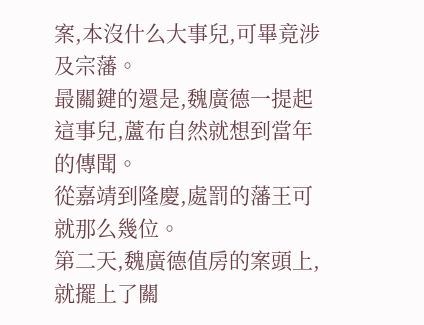案,本沒什么大事兒,可畢竟涉及宗藩。
最關鍵的還是,魏廣德一提起這事兒,蘆布自然就想到當年的傳聞。
從嘉靖到隆慶,處罰的藩王可就那么幾位。
第二天,魏廣德值房的案頭上,就擺上了關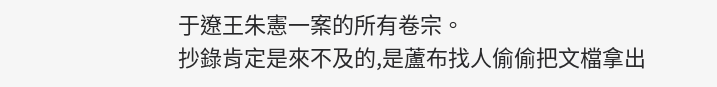于遼王朱憲一案的所有卷宗。
抄錄肯定是來不及的,是蘆布找人偷偷把文檔拿出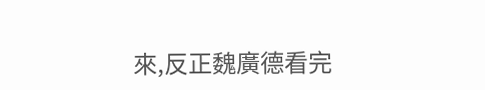來,反正魏廣德看完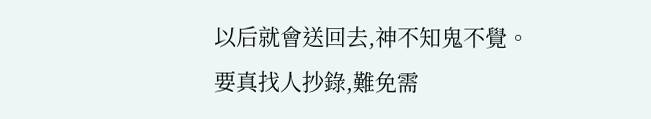以后就會送回去,神不知鬼不覺。
要真找人抄錄,難免需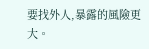要找外人,暴露的風險更大。